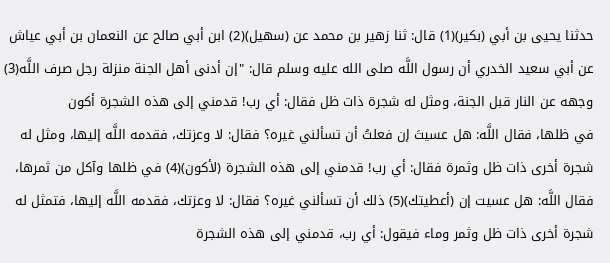حدثنا يحيى بن أبي (بكير)(1) قال: ثنا زهير بن محمد عن (سهيل)(2) ابن أبي صالح عن النعمان بن أبي عياش عن أبي سعيد الخدري أن رسول اللَّه صلى الله عليه وسلم قال: "إن أدنى أهل الجنة منزلة رجل صرف اللَّه(3) وجهه عن النار قبل الجنة، ومثل له شجرة ذات ظل فقال: أي رب! قدمني إلى هذه الشجرة أكون
في ظلها، فقال اللَّه: هل عسيتَ إن فعلتُ أن تسألني غيره؟ فقال: لا وعزتك، فقدمه اللَّه إليها، ومثل له شجرة أخرى ذات ظل وثمرة فقال: أي رب! قدمني إلى هذه الشجرة (لأكون)(4) في ظلها وآكل من ثمرها، فقال اللَّه: هل عسيت إن (أعطيتك)(5) ذلك أن تسألني غيره؟ فقال: لا وعزتك، فقدمه اللَّه إليها، فتمثل له شجرة أخرى ذات ظل وثمر وماء فيقول: أي رب، قدمني إلى هذه الشجرة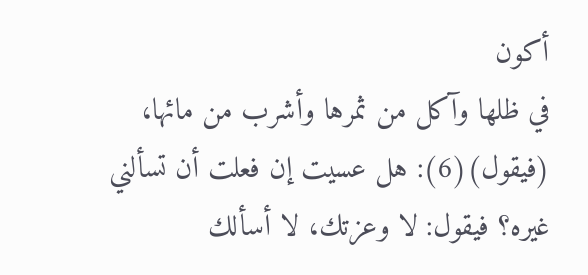أكون
في ظلها وآكل من ثمرها وأشرب من مائها، (فيقول)(6): هل عسيت إن فعلت أن تسألني غيره؟ فيقول: لا وعزتك، لا أسألك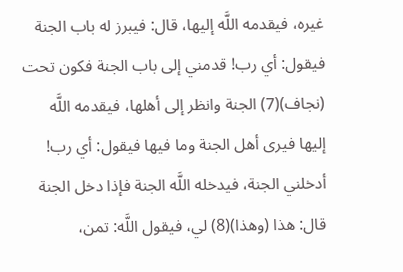غيره، فيقدمه اللَّه إليها، قال: فيبرز له باب الجنة فيقول: أي رب! قدمني إلى باب الجنة فكون تحت (نجاف)(7) الجنة وانظر إلى أهلها، فيقدمه اللَّه إليها فيرى أهل الجنة وما فيها فيقول: أي رب! أدخلني الجنة، فيدخله اللَّه الجنة فإذا دخل الجنة قال: هذا (وهذا)(8) لي، فيقول اللَّه: تمن،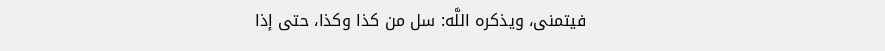فيتمنى، ويذكره اللَّه: سل من كذا وكذا، حتى إذا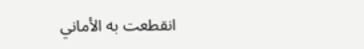انقطعت به الأماني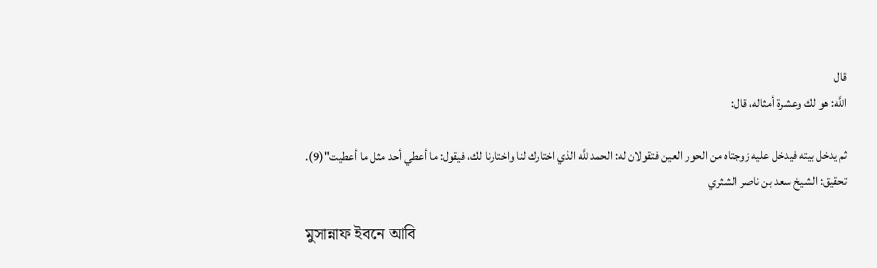قال
اللَّه: هو لك وعشرة أمثاله، قال:

ثم يدخل بيته فيدخل عليه زوجتاه من الحور العين فتقولان له: الحمد للَّه الذي اختارك لنا واختارنا لك، فيقول: ما أعطي أحد مثل ما أعطيت"(9).
تحقيق: الشيخ سعد بن ناصر الشثري

মুসান্নাফ ইবনে আবি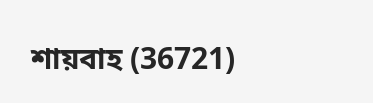শায়বাহ (36721)